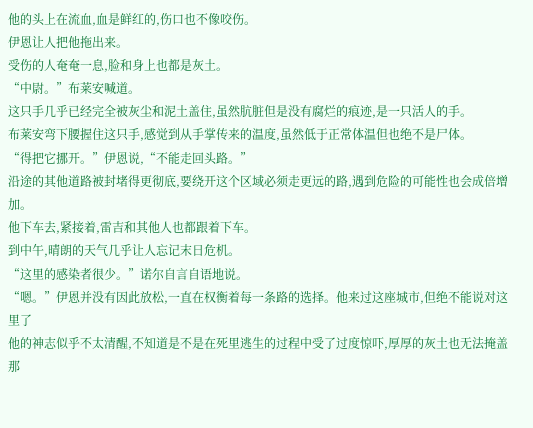他的头上在流血,血是鲜红的,伤口也不像咬伤。
伊恩让人把他拖出来。
受伤的人奄奄一息,脸和身上也都是灰土。
“中尉。”布莱安喊道。
这只手几乎已经完全被灰尘和泥土盖住,虽然肮脏但是没有腐烂的痕迹,是一只活人的手。
布莱安弯下腰握住这只手,感觉到从手掌传来的温度,虽然低于正常体温但也绝不是尸体。
“得把它挪开。”伊恩说,“不能走回头路。”
沿途的其他道路被封堵得更彻底,要绕开这个区域必须走更远的路,遇到危险的可能性也会成倍增加。
他下车去,紧接着,雷吉和其他人也都跟着下车。
到中午,晴朗的天气几乎让人忘记末日危机。
“这里的感染者很少。”诺尔自言自语地说。
“嗯。”伊恩并没有因此放松,一直在权衡着每一条路的选择。他来过这座城市,但绝不能说对这里了
他的神志似乎不太清醒,不知道是不是在死里逃生的过程中受了过度惊吓,厚厚的灰土也无法掩盖那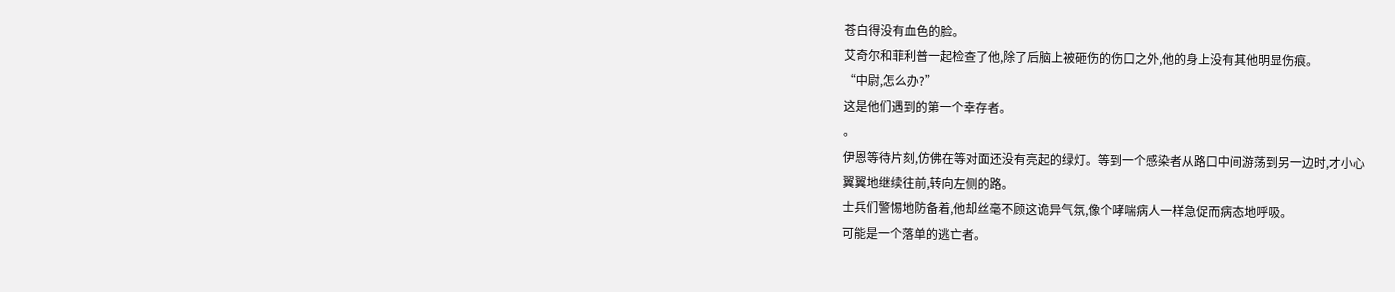苍白得没有血色的脸。
艾奇尔和菲利普一起检查了他,除了后脑上被砸伤的伤口之外,他的身上没有其他明显伤痕。
“中尉,怎么办?”
这是他们遇到的第一个幸存者。
。
伊恩等待片刻,仿佛在等对面还没有亮起的绿灯。等到一个感染者从路口中间游荡到另一边时,才小心
翼翼地继续往前,转向左侧的路。
士兵们警惕地防备着,他却丝毫不顾这诡异气氛,像个哮喘病人一样急促而病态地呼吸。
可能是一个落单的逃亡者。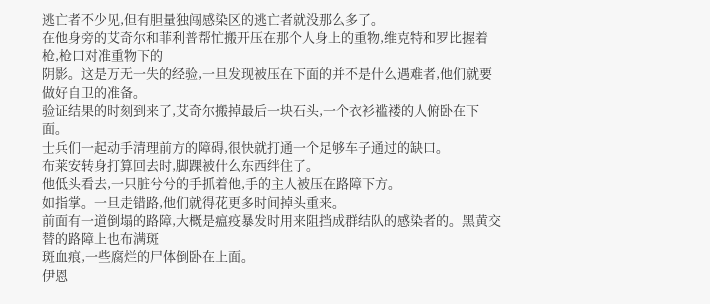逃亡者不少见,但有胆量独闯感染区的逃亡者就没那么多了。
在他身旁的艾奇尔和菲利普帮忙搬开压在那个人身上的重物,维克特和罗比握着枪,枪口对准重物下的
阴影。这是万无一失的经验,一旦发现被压在下面的并不是什么遇难者,他们就要做好自卫的准备。
验证结果的时刻到来了,艾奇尔搬掉最后一块石头,一个衣衫褴褛的人俯卧在下面。
士兵们一起动手清理前方的障碍,很快就打通一个足够车子通过的缺口。
布莱安转身打算回去时,脚踝被什么东西绊住了。
他低头看去,一只脏兮兮的手抓着他,手的主人被压在路障下方。
如指掌。一旦走错路,他们就得花更多时间掉头重来。
前面有一道倒塌的路障,大概是瘟疫暴发时用来阻挡成群结队的感染者的。黑黄交替的路障上也布满斑
斑血痕,一些腐烂的尸体倒卧在上面。
伊恩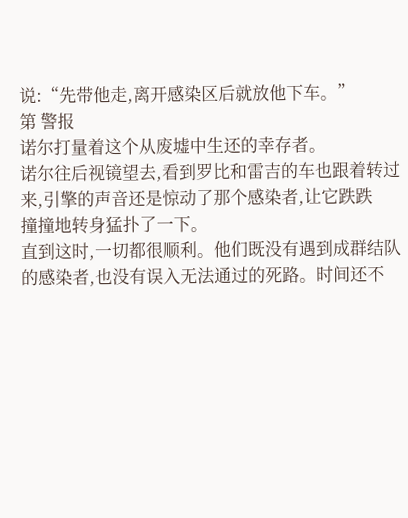说:“先带他走,离开感染区后就放他下车。”
第 警报
诺尔打量着这个从废墟中生还的幸存者。
诺尔往后视镜望去,看到罗比和雷吉的车也跟着转过来,引擎的声音还是惊动了那个感染者,让它跌跌
撞撞地转身猛扑了一下。
直到这时,一切都很顺利。他们既没有遇到成群结队的感染者,也没有误入无法通过的死路。时间还不